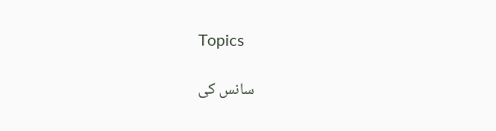Topics

سانس کی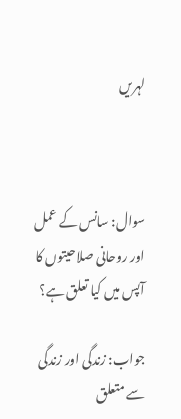لہریں



سوال: سانس کے عمل اور روحانی صلاحیتوں کا آپس میں کیا تعلق ہے؟

جواب: زندگی اور زندگی سے متعلق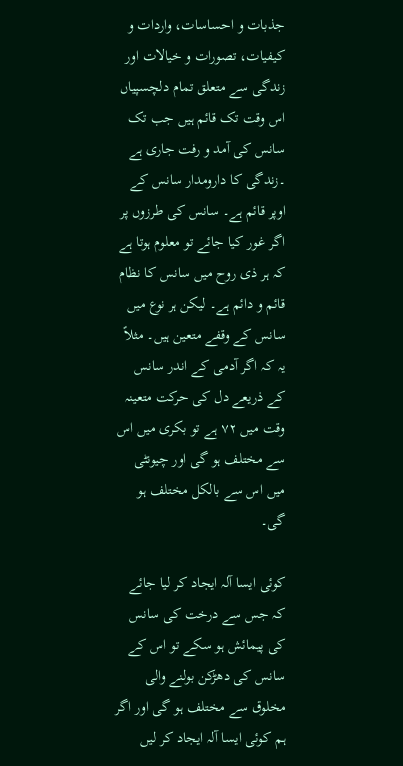جذبات و احساسات، واردات و کیفیات، تصورات و خیالات اور زندگی سے متعلق تمام دلچسپیاں اس وقت تک قائم ہیں جب تک سانس کی آمد و رفت جاری ہے ۔زندگی کا دارومدار سانس کے اوپر قائم ہے۔ سانس کی طرزوں پر اگر غور کیا جائے تو معلوم ہوتا ہے کہ ہر ذی روح میں سانس کا نظام قائم و دائم ہے۔ لیکن ہر نوع میں سانس کے وقفے متعین ہیں۔ مثلاً یہ کہ اگر آدمی کے اندر سانس کے ذریعے دل کی حرکت متعینہ وقت میں ۷۲ ہے تو بکری میں اس سے مختلف ہو گی اور چیونٹی میں اس سے بالکل مختلف ہو گی۔

کوئی ایسا آلہ ایجاد کر لیا جائے کہ جس سے درخت کی سانس کی پیمائش ہو سکے تو اس کے سانس کی دھڑکن بولنے والی مخلوق سے مختلف ہو گی اور اگر ہم کوئی ایسا آلہ ایجاد کر لیں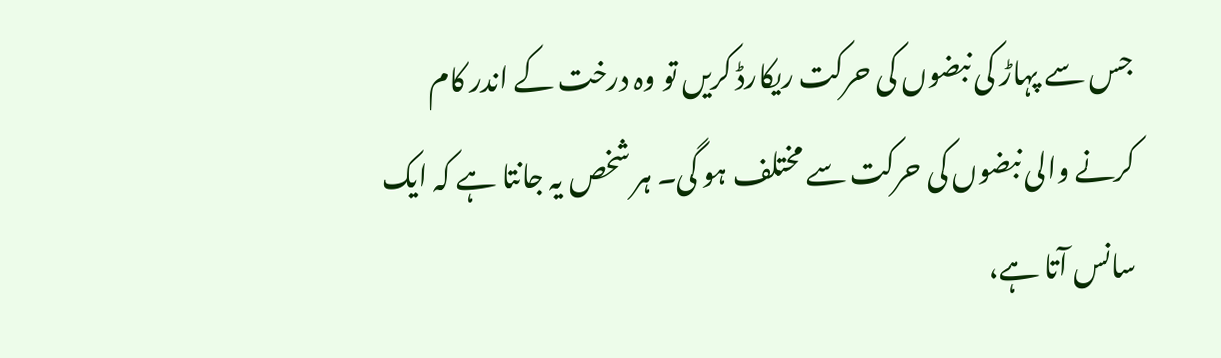جس سے پہاڑ کی نبضوں کی حرکت ریکارڈ کریں تو وہ درخت کے اندر کام کرنے والی نبضوں کی حرکت سے مختلف ہو گی۔ ہر شخص یہ جانتا ہے کہ ایک سانس آتا ہے،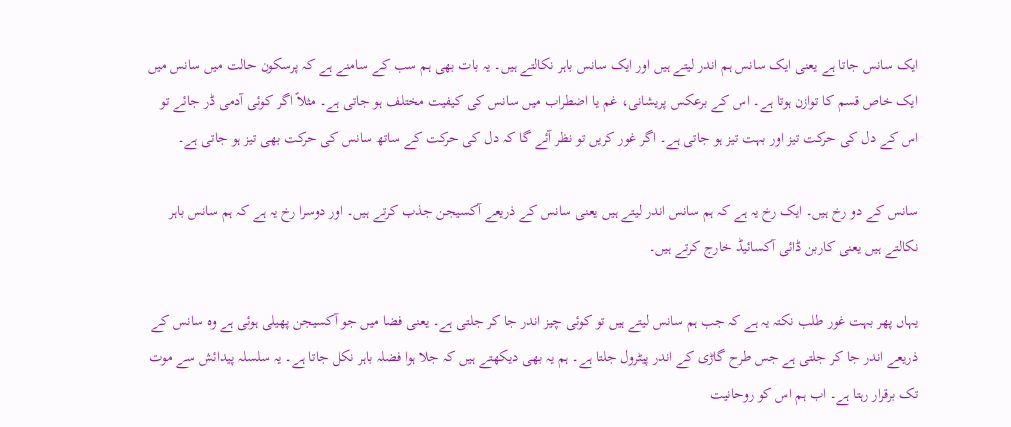ایک سانس جاتا ہے یعنی ایک سانس ہم اندر لیتے ہیں اور ایک سانس باہر نکالتے ہیں۔ یہ بات بھی ہم سب کے سامنے ہے کہ پرسکون حالت میں سانس میں ایک خاص قسم کا توازن ہوتا ہے۔ اس کے برعکس پریشانی، غم یا اضطراب میں سانس کی کیفیت مختلف ہو جاتی ہے۔ مثلاً اگر کوئی آدمی ڈر جائے تو اس کے دل کی حرکت تیز اور بہت تیز ہو جاتی ہے۔ اگر غور کریں تو نظر آئے گا کہ دل کی حرکت کے ساتھ سانس کی حرکت بھی تیز ہو جاتی ہے۔

سانس کے دو رخ ہیں۔ ایک رخ یہ ہے کہ ہم سانس اندر لیتے ہیں یعنی سانس کے ذریعے آکسیجن جذب کرتے ہیں۔ اور دوسرا رخ یہ ہے کہ ہم سانس باہر نکالتے ہیں یعنی کاربن ڈائی آکسائیڈ خارج کرتے ہیں۔

یہاں پھر بہت غور طلب نکتہ یہ ہے کہ جب ہم سانس لیتے ہیں تو کوئی چیز اندر جا کر جلتی ہے۔ یعنی فضا میں جو آکسیجن پھیلی ہوئی ہے وہ سانس کے ذریعے اندر جا کر جلتی ہے جس طرح گاڑی کے اندر پیٹرول جلتا ہے۔ ہم یہ بھی دیکھتے ہیں کہ جلا ہوا فضلہ باہر نکل جاتا ہے۔ یہ سلسلہ پیدائش سے موت تک برقرار رہتا ہے۔ اب ہم اس کو روحانیت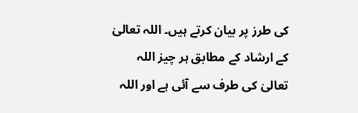کی طرز پر بیان کرتے ہیں۔ اللہ تعالیٰ کے ارشاد کے مطابق ہر چیز اللہ تعالیٰ کی طرف سے آئی ہے اور اللہ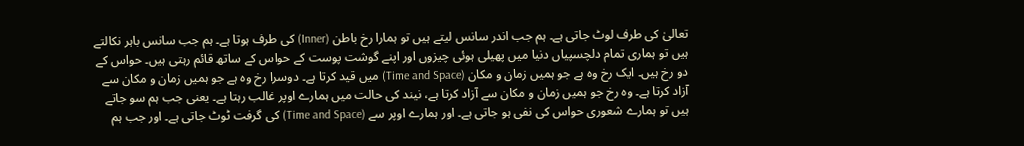تعالیٰ کی طرف لوٹ جاتی ہے۔ ہم جب اندر سانس لیتے ہیں تو ہمارا رخ باطن (Inner) کی طرف ہوتا ہے۔ ہم جب سانس باہر نکالتے ہیں تو ہماری تمام دلچسپیاں دنیا میں پھیلی ہوئی چیزوں اور اپنے گوشت پوست کے حواس کے ساتھ قائم رہتی ہیں۔ حواس کے دو رخ ہیں۔ ایک رخ وہ ہے جو ہمیں زمان و مکان (Time and Space) میں قید کرتا ہے۔ دوسرا رخ وہ ہے جو ہمیں زمان و مکان سے آزاد کرتا ہے۔ وہ رخ جو ہمیں زمان و مکان سے آزاد کرتا ہے، نیند کی حالت میں ہمارے اوپر غالب رہتا ہے۔ یعنی جب ہم سو جاتے ہیں تو ہمارے شعوری حواس کی نفی ہو جاتی ہے۔ اور ہمارے اوپر سے (Time and Space) کی گرفت ٹوٹ جاتی ہے۔ اور جب ہم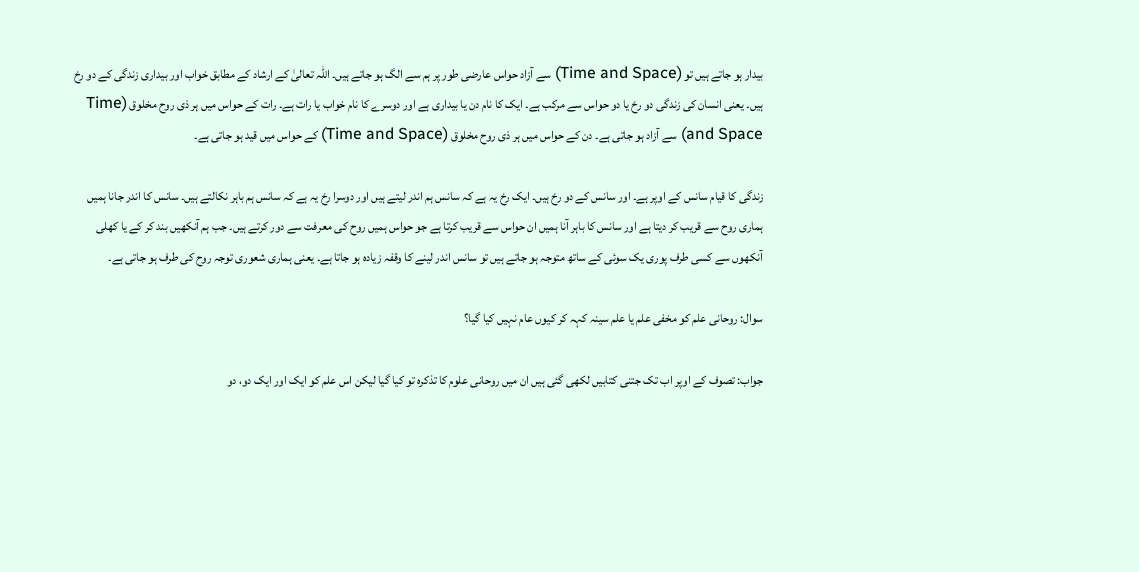بیدار ہو جاتے ہیں تو (Time and Space) سے آزاد حواس عارضی طور پر ہم سے الگ ہو جاتے ہیں۔ اللہ تعالیٰ کے ارشاد کے مطابق خواب اور بیداری زندگی کے دو رخ ہیں۔ یعنی انسان کی زندگی دو رخ یا دو حواس سے مرکب ہے۔ ایک کا نام دن یا بیداری ہے اور دوسرے کا نام خواب یا رات ہے۔ رات کے حواس میں ہر ذی روح مخلوق (Time and Space) سے آزاد ہو جاتی ہے۔ دن کے حواس میں ہر ذی روح مخلوق (Time and Space) کے حواس میں قید ہو جاتی ہے۔

زندگی کا قیام سانس کے اوپر ہے۔ اور سانس کے دو رخ ہیں۔ ایک رخ یہ ہے کہ سانس ہم اندر لیتے ہیں اور دوسرا رخ یہ ہے کہ سانس ہم باہر نکالتے ہیں۔ سانس کا اندر جانا ہمیں ہماری روح سے قریب کر دیتا ہے اور سانس کا باہر آنا ہمیں ان حواس سے قریب کرتا ہے جو حواس ہمیں روح کی معرفت سے دور کرتے ہیں۔ جب ہم آنکھیں بند کر کے یا کھلی آنکھوں سے کسی طرف پوری یک سوئی کے ساتھ متوجہ ہو جاتے ہیں تو سانس اندر لینے کا وقفہ زیادہ ہو جاتا ہے۔ یعنی ہماری شعوری توجہ روح کی طرف ہو جاتی ہے۔

سوال: روحانی علم کو مخفی علم یا علم سینہ کہہ کر کیوں عام نہیں کیا گیا؟

جواب: تصوف کے اوپر اب تک جتنی کتابیں لکھی گئی ہیں ان میں روحانی علوم کا تذکرہ تو کیا گیا لیکن اس علم کو ایک اور ایک دو، دو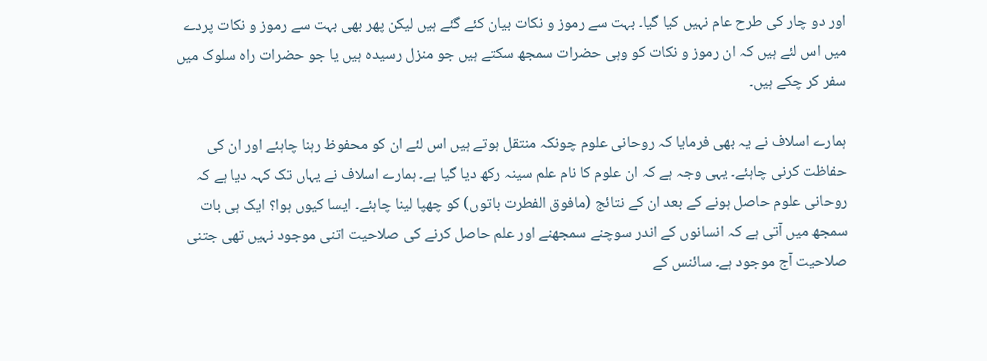اور دو چار کی طرح عام نہیں کیا گیا۔ بہت سے رموز و نکات بیان کئے گئے ہیں لیکن پھر بھی بہت سے رموز و نکات پردے میں اس لئے ہیں کہ ان رموز و نکات کو وہی حضرات سمجھ سکتے ہیں جو منزل رسیدہ ہیں یا جو حضرات راہ سلوک میں سفر کر چکے ہیں۔

ہمارے اسلاف نے یہ بھی فرمایا کہ روحانی علوم چونکہ منتقل ہوتے ہیں اس لئے ان کو محفوظ رہنا چاہئے اور ان کی حفاظت کرنی چاہئے۔ یہی وجہ ہے کہ ان علوم کا نام علم سینہ رکھ دیا گیا ہے۔ ہمارے اسلاف نے یہاں تک کہہ دیا ہے کہ روحانی علوم حاصل ہونے کے بعد ان کے نتائج (مافوق الفطرت باتوں) کو چھپا لینا چاہئے۔ ایسا کیوں ہوا؟ ایک ہی بات سمجھ میں آتی ہے کہ انسانوں کے اندر سوچنے سمجھنے اور علم حاصل کرنے کی صلاحیت اتنی موجود نہیں تھی جتنی صلاحیت آج موجود ہے۔ سائنس کے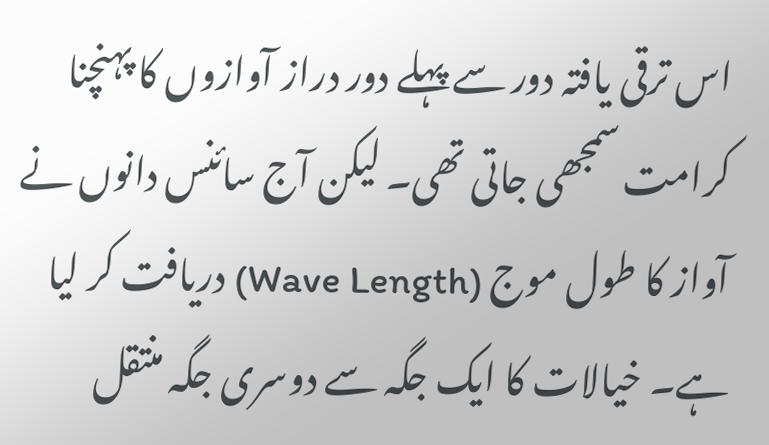اس ترقی یافتہ دور سے پہلے دور دراز آوازوں کا پہنچنا کرامت سمجھی جاتی تھی۔ لیکن آج سائنس دانوں نے آواز کا طول موج (Wave Length) دریافت کر لیا ہے۔ خیالات کا ایک جگہ سے دوسری جگہ منتقل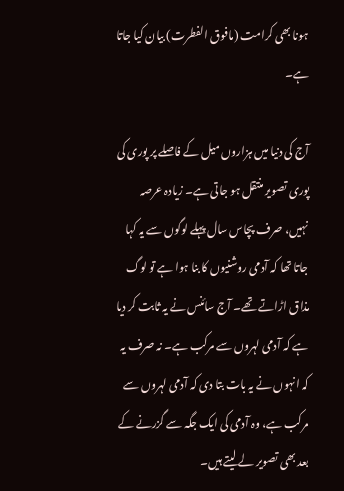ہونا بھی کرامت (مافوق الفطرت) بیان کیا جاتا ہے۔

آج کی دنیا میں ہزاروں میل کے فاصلے پر پوری کی پوری تصویر منتقل ہو جاتی ہے۔ زیادہ عرصہ نہیں، صرف پچاس سال پہلے لوگوں سے یہ کہا جاتا تھا کہ آدمی روشنیوں کا بنا ہوا ہے تو لوگ مذاق اڑاتے تھے۔ آج سائنس نے یہ ثابت کر دیا ہے کہ آدمی لہروں سے مرکب ہے۔ نہ صرف یہ کہ انہوں نے یہ بات بتا دی کہ آدمی لہروں سے مرکب ہے، وہ آدمی کی ایک جگہ سے گزرنے کے بعد بھی تصویر لے لیتے ہیں۔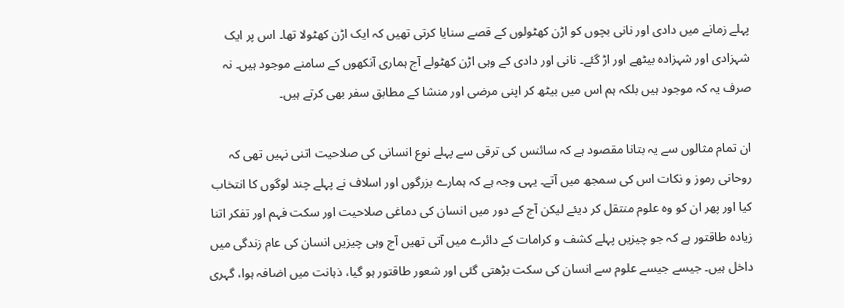پہلے زمانے میں دادی اور نانی بچوں کو اڑن کھٹولوں کے قصے سنایا کرتی تھیں کہ ایک اڑن کھٹولا تھا۔ اس پر ایک شہزادی اور شہزادہ بیٹھے اور اڑ گئے۔ نانی اور دادی کے وہی اڑن کھٹولے آج ہماری آنکھوں کے سامنے موجود ہیں۔ نہ صرف یہ کہ موجود ہیں بلکہ ہم اس میں بیٹھ کر اپنی مرضی اور منشا کے مطابق سفر بھی کرتے ہیں۔

ان تمام مثالوں سے یہ بتانا مقصود ہے کہ سائنس کی ترقی سے پہلے نوع انسانی کی صلاحیت اتنی نہیں تھی کہ روحانی رموز و نکات اس کی سمجھ میں آتے۔ یہی وجہ ہے کہ ہمارے بزرگوں اور اسلاف نے پہلے چند لوگوں کا انتخاب کیا اور پھر ان کو وہ علوم منتقل کر دیئے لیکن آج کے دور میں انسان کی دماغی صلاحیت اور سکت فہم اور تفکر اتنا زیادہ طاقتور ہے کہ جو چیزیں پہلے کشف و کرامات کے دائرے میں آتی تھیں آج وہی چیزیں انسان کی عام زندگی میں داخل ہیں۔ جیسے جیسے علوم سے انسان کی سکت بڑھتی گئی اور شعور طاقتور ہو گیا، ذہانت میں اضافہ ہوا، گہری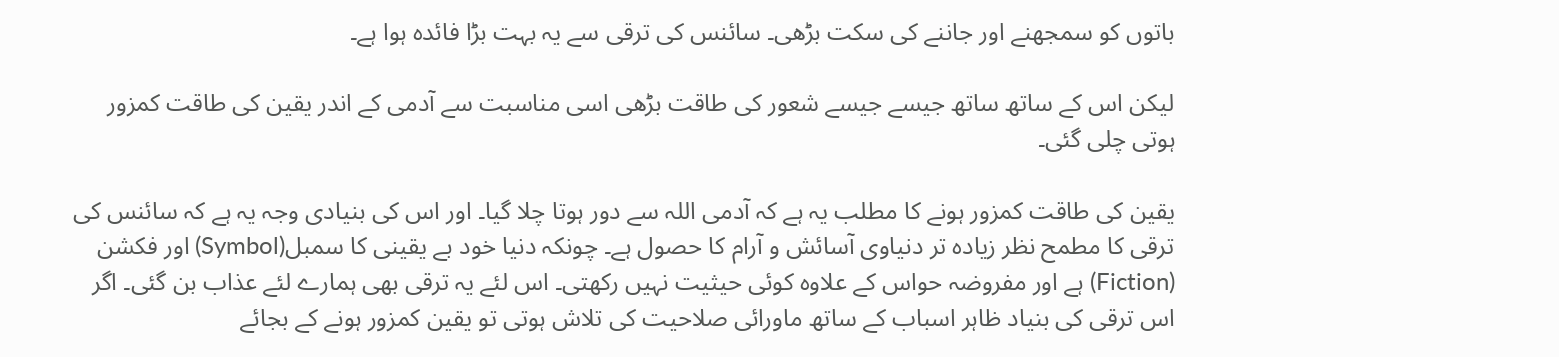باتوں کو سمجھنے اور جاننے کی سکت بڑھی۔ سائنس کی ترقی سے یہ بہت بڑا فائدہ ہوا ہے۔

لیکن اس کے ساتھ ساتھ جیسے جیسے شعور کی طاقت بڑھی اسی مناسبت سے آدمی کے اندر یقین کی طاقت کمزور ہوتی چلی گئی۔

یقین کی طاقت کمزور ہونے کا مطلب یہ ہے کہ آدمی اللہ سے دور ہوتا چلا گیا۔ اور اس کی بنیادی وجہ یہ ہے کہ سائنس کی ترقی کا مطمح نظر زیادہ تر دنیاوی آسائش و آرام کا حصول ہے۔ چونکہ دنیا خود بے یقینی کا سمبل(Symbol) اور فکشن (Fiction) ہے اور مفروضہ حواس کے علاوہ کوئی حیثیت نہیں رکھتی۔ اس لئے یہ ترقی بھی ہمارے لئے عذاب بن گئی۔ اگر اس ترقی کی بنیاد ظاہر اسباب کے ساتھ ماورائی صلاحیت کی تلاش ہوتی تو یقین کمزور ہونے کے بجائے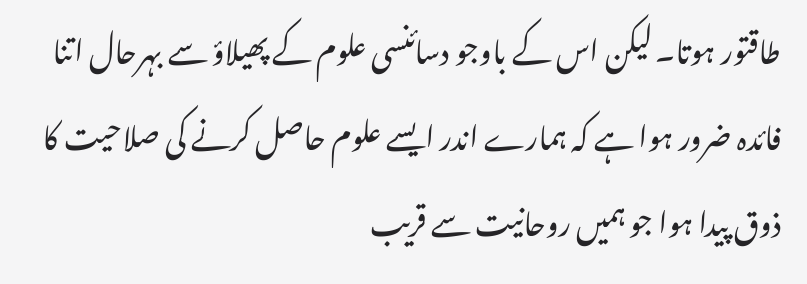طاقتور ہوتا۔ لیکن اس کے باوجو دسائنسی علوم کے پھیلاؤ سے بہرحال اتنا فائدہ ضرور ہوا ہے کہ ہمارے اندر ایسے علوم حاصل کرنے کی صلاحیت کا ذوق پیدا ہوا جو ہمیں روحانیت سے قریب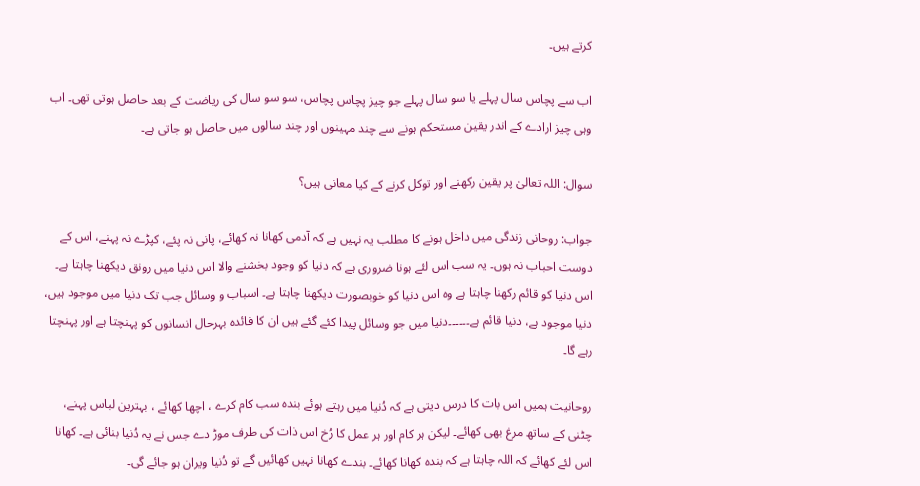کرتے ہیں۔

اب سے پچاس سال پہلے یا سو سال پہلے جو چیز پچاس پچاس، سو سو سال کی ریاضت کے بعد حاصل ہوتی تھی۔ اب وہی چیز ارادے کے اندر یقین مستحکم ہونے سے چند مہینوں اور چند سالوں میں حاصل ہو جاتی ہے۔

سوال: اللہ تعالیٰ پر یقین رکھنے اور توکل کرنے کے کیا معانی ہیں؟

جواب: روحانی زندگی میں داخل ہونے کا مطلب یہ نہیں ہے کہ آدمی کھانا نہ کھائے، پانی نہ پئے، کپڑے نہ پہنے، اس کے دوست احباب نہ ہوں۔ یہ سب اس لئے ہونا ضروری ہے کہ دنیا کو وجود بخشنے والا اس دنیا میں رونق دیکھنا چاہتا ہے۔ اس دنیا کو قائم رکھنا چاہتا ہے وہ اس دنیا کو خوبصورت دیکھنا چاہتا ہے۔ اسباب و وسائل جب تک دنیا میں موجود ہیں، دنیا موجود ہے، دنیا قائم ہے۔۔۔۔۔۔دنیا میں جو وسائل پیدا کئے گئے ہیں ان کا فائدہ بہرحال انسانوں کو پہنچتا ہے اور پہنچتا رہے گا۔

روحانیت ہمیں اس بات کا درس دیتی ہے کہ دُنیا میں رہتے ہوئے بندہ سب کام کرے ، اچھا کھائے ، بہترین لباس پہنے، چٹنی کے ساتھ مرغ بھی کھائے۔ لیکن ہر کام اور ہر عمل کا رُخ اس ذات کی طرف موڑ دے جس نے یہ دُنیا بنائی ہے۔ کھانا اس لئے کھائے کہ اللہ چاہتا ہے کہ بندہ کھانا کھائے۔ بندے کھانا نہیں کھائیں گے تو دُنیا ویران ہو جائے گی۔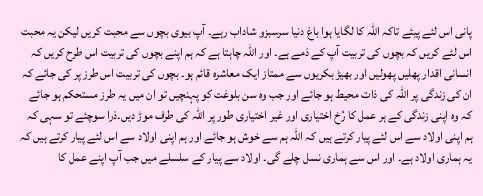پانی اس لئے پیئے تاکہ اللہ کا لگایا ہوا باغ دنیا سرسبزو شاداب رہے۔ آپ بیوی بچوں سے محبت کریں لیکن یہ محبت اس لئے کریں کہ بچوں کی تربیت آپ کے ذمے ہے۔ اور اللہ چاہتا ہے کہ ہم اپنے بچوں کی تربیت اس طرح کریں کہ انسانی اقدار پھلیں پھولیں اور بھیڑ بکریوں سے ممتاز ایک معاشرہ قائم ہو۔ بچوں کی تربیت اس طرز پر کی جائے کہ ان کی زندگی پر اللہ کی ذات محیط ہو جائے اور جب وہ سن بلوغت کو پہنچیں تو ان میں یہ طرز مستحکم ہو جائے کہ وہ اپنی زندگی کے ہر عمل کا رُخ اختیاری اور غیر اختیاری طور پر اللہ کی طرف موڑ دیں۔ذرا سوچئے تو سہی کہ ہم اپنی اولاد سے اس لئے پیار کرتے ہیں کہ اللہ ہم سے خوش ہو جائے اور ہم اپنی اولاد سے اس لئے پیار کرتے ہیں کہ یہ ہماری اولاد ہے۔ اور اس سے ہماری نسل چلے گی۔ اولاد سے پیار کے سلسلے میں جب آپ اپنے عمل کا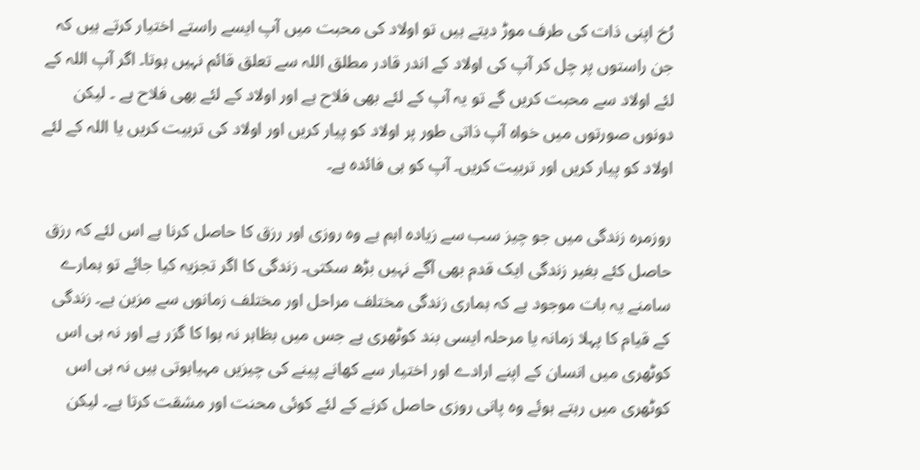رُخ اپنی ذات کی طرف موڑ دیتے ہیں تو اولاد کی محبت میں آپ ایسے راستے اختیار کرتے ہیں کہ جن راستوں پر چل کر آپ کی اولاد کے اندر قادر مطلق اللہ سے تعلق قائم نہیں ہوتا۔ اگر آپ اللہ کے لئے اولاد سے محبت کریں گے تو یہ آپ کے لئے بھی فلاح ہے اور اولاد کے لئے بھی فلاح ہے ۔ لیکن دونوں صورتوں میں خواہ آپ ذاتی طور پر اولاد کو پیار کریں اور اولاد کی تربیت کریں یا اللہ کے لئے اولاد کو پیار کریں اور تربیت کریں۔ آپ کو ہی فائدہ ہے۔

روزمرہ زندگی میں جو چیز سب سے زیادہ اہم ہے وہ روزی اور رزق کا حاصل کرنا ہے اس لئے کہ رزق حاصل کئے بغیر زندگی ایک قدم بھی آگے نہیں بڑھ سکتی۔ زندگی کا اگر تجزیہ کیا جائے تو ہمارے سامنے یہ بات موجود ہے کہ ہماری زندگی مختلف مراحل اور مختلف زمانوں سے مزین ہے۔ زندگی کے قیام کا پہلا زمانہ یا مرحلہ ایسی بند کوٹھری ہے جس میں بظاہر نہ ہوا کا گزر ہے اور نہ ہی اس کوٹھری میں انسان کے اپنے ارادے اور اختیار سے کھانے پینے کی چیزیں مہیاہوتی ہیں نہ ہی اس کوٹھری میں رہتے ہوئے وہ پانی روزی حاصل کرنے کے لئے کوئی محنت اور مشقت کرتا ہے۔ لیکن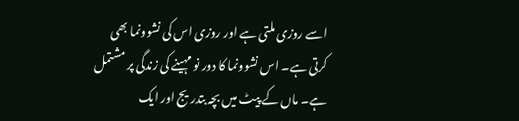اسے روزی ملتی ہے اور روزی اس کی نشوونما بھی کرتی ہے۔ اس نشوونما کا دور نو مہینے کی زندگی پر مشتمل ہے۔ ماں کے پیٹ میں بچہ بتدریج اور ایک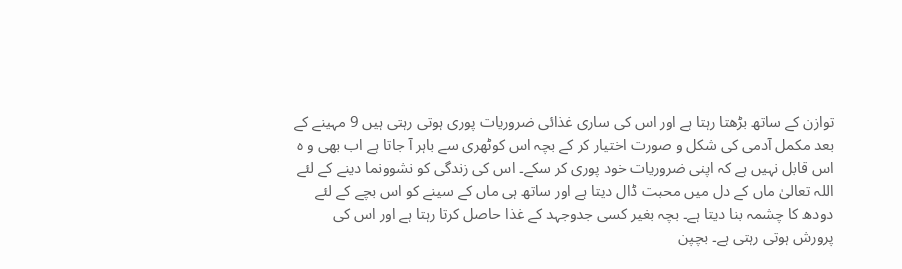توازن کے ساتھ بڑھتا رہتا ہے اور اس کی ساری غذائی ضروریات پوری ہوتی رہتی ہیں 9 مہینے کے بعد مکمل آدمی کی شکل و صورت اختیار کر کے بچہ اس کوٹھری سے باہر آ جاتا ہے اب بھی و ہ اس قابل نہیں ہے کہ اپنی ضروریات خود پوری کر سکے۔ اس کی زندگی کو نشوونما دینے کے لئے اللہ تعالیٰ ماں کے دل میں محبت ڈال دیتا ہے اور ساتھ ہی ماں کے سینے کو اس بچے کے لئے دودھ کا چشمہ بنا دیتا ہے۔ بچہ بغیر کسی جدوجہد کے غذا حاصل کرتا رہتا ہے اور اس کی پرورش ہوتی رہتی ہے۔ بچپن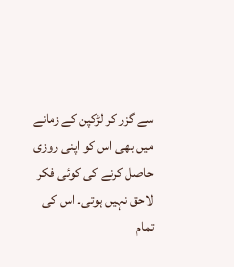سے گزر کر لڑکپن کے زمانے میں بھی اس کو اپنی روزی حاصل کرنے کی کوئی فکر لاحق نہیں ہوتی۔ اس کی تمام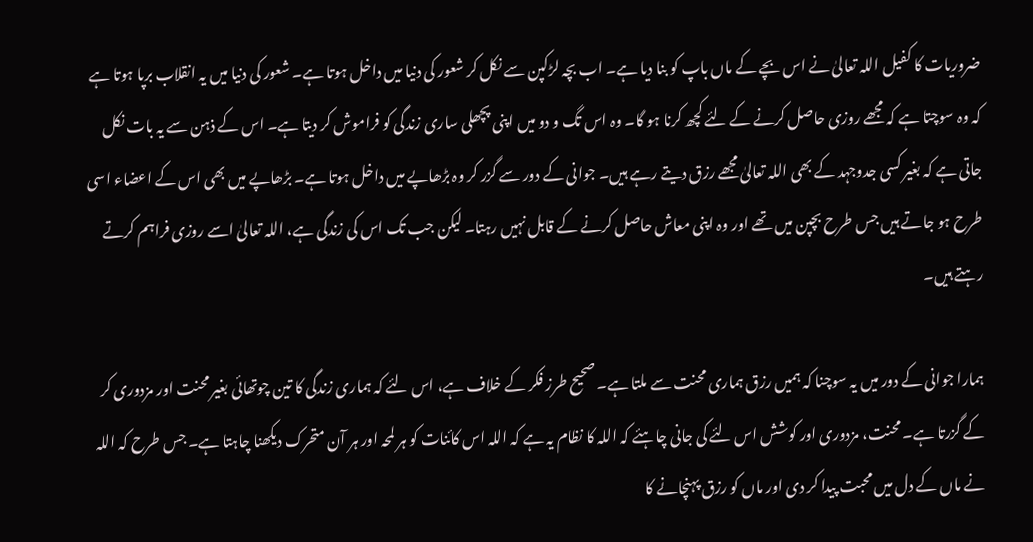ضروریات کا کفیل اللہ تعالیٰ نے اس بچے کے ماں باپ کو بنا دیا ہے۔ اب بچہ لڑکپن سے نکل کر شعور کی دنیا میں داخل ہوتا ہے۔ شعور کی دنیا میں یہ انقلاب برپا ہوتا ہے کہ وہ سوچتا ہے کہ مجھے روزی حاصل کرنے کے لئے کچھ کرنا ہو گا۔ وہ اس تگ و دو میں اپنی پچھلی ساری زندگی کو فراموش کر دیتا ہے۔ اس کے ذہن سے یہ بات نکل جاتی ہے کہ بغیر کسی جدوجہد کے بھی اللہ تعالیٰ مجھے رزق دیتے رہے ہیں۔ جوانی کے دور سے گزر کر وہ بڑھاپے میں داخل ہوتا ہے۔ بڑھاپے میں بھی اس کے اعضاء اسی طرح ہو جاتے ہیں جس طرح بچپن میں تھے اور وہ اپنی معاش حاصل کرنے کے قابل نہیں رہتا۔ لیکن جب تک اس کی زندگی ہے، اللہ تعالیٰ اسے روزی فراہم کرتے رہتے ہیں۔

ہمارا جوانی کے دور میں یہ سوچنا کہ ہمیں رزق ہماری محنت سے ملتا ہے۔ صحیح طرز فکر کے خلاف ہے، اس لئے کہ ہماری زندگی کا تین چوتھائی بغیر محنت اور مزدوری کر کے گزرتا ہے۔ محنت، مزدوری اور کوشش اس لئے کی جانی چاہئے کہ اللہ کا نظام یہ ہے کہ اللہ اس کائنات کو ہر لمحہ اور ہر آن متحرک دیکھنا چاہتا ہے۔ جس طرح کہ اللہ نے ماں کے دل میں محبت پیدا کر دی اور ماں کو رزق پہنچانے کا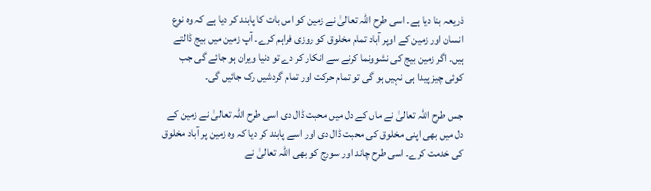ذریعہ بنا دیا ہے۔ اسی طرح اللہ تعالیٰ نے زمین کو اس بات کا پابند کر دیا ہے کہ وہ نوع انسان اور زمین کے اوپر آباد تمام مخلوق کو روزی فراہم کرے۔ آپ زمین میں بیج ڈالتے ہیں۔ اگر زمین بیج کی نشوونما کرنے سے انکار کر دے تو دنیا ویران ہو جائے گی جب کوئی چیز پیدا ہی نہیں ہو گی تو تمام حرکت اور تمام گردشیں رک جائیں گی۔

جس طرح اللہ تعالیٰ نے ماں کے دل میں محبت ڈال دی اسی طرح اللہ تعالیٰ نے زمین کے دل میں بھی اپنی مخلوق کی محبت ڈال دی اور اسے پابند کر دیا کہ وہ زمین پر آباد مخلوق کی خدمت کرے۔ اسی طرح چاند اور سورج کو بھی اللہ تعالیٰ نے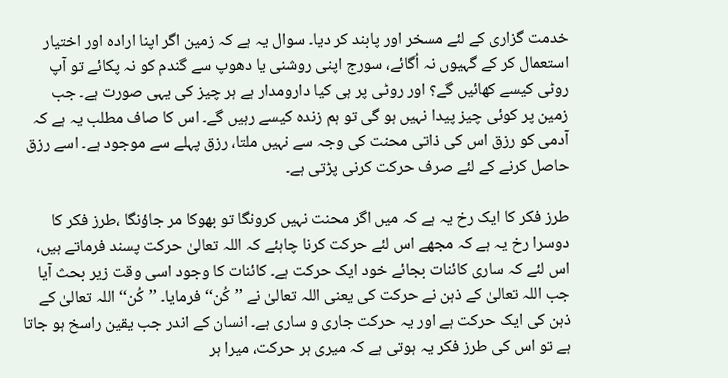خدمت گزاری کے لئے مسخر اور پابند کر دیا۔ سوال یہ ہے کہ زمین اگر اپنا ارادہ اور اختیار استعمال کر کے گہیوں نہ اُگائے، سورج اپنی روشنی یا دھوپ سے گندم کو نہ پکائے تو آپ روٹی کیسے کھائیں گے؟ اور روٹی پر ہی کیا دارومدار ہے ہر چیز کی یہی صورت ہے۔ جب زمین پر کوئی چیز پیدا نہیں ہو گی تو ہم زندہ کیسے رہیں گے۔ اس کا صاف مطلب یہ ہے کہ آدمی کو رزق اس کی ذاتی محنت کی وجہ سے نہیں ملتا، رزق پہلے سے موجود ہے۔ اسے رزق حاصل کرنے کے لئے صرف حرکت کرنی پڑتی ہے۔

طرز فکر کا ایک رخ یہ ہے کہ میں اگر محنت نہیں کرونگا تو بھوکا مر جاؤنگا ،طرز فکر کا دوسرا رخ یہ ہے کہ مجھے اس لئے حرکت کرنا چاہئے کہ اللہ تعالیٰ حرکت پسند فرماتے ہیں، اس لئے کہ ساری کائنات بجائے خود ایک حرکت ہے۔ کائنات کا وجود اسی وقت زیر بحث آیا جب اللہ تعالیٰ کے ذہن نے حرکت کی یعنی اللہ تعالیٰ نے ’’کُن‘‘ فرمایا۔ ’’کُن‘‘ اللہ تعالیٰ کے ذہن کی ایک حرکت ہے اور یہ حرکت جاری و ساری ہے۔ انسان کے اندر جب یقین راسخ ہو جاتا ہے تو اس کی طرز فکر یہ ہوتی ہے کہ میری ہر حرکت، میرا ہر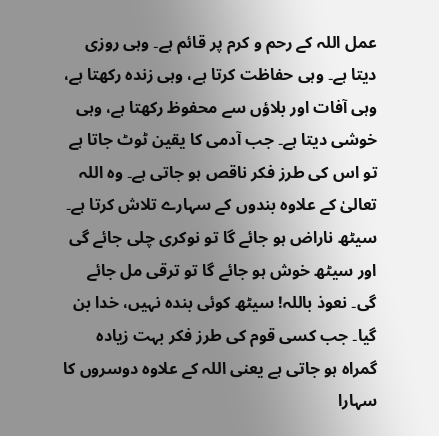عمل اللہ کے رحم و کرم پر قائم ہے۔ وہی روزی دیتا ہے۔ وہی حفاظت کرتا ہے، وہی زندہ رکھتا ہے، وہی آفات اور بلاؤں سے محفوظ رکھتا ہے، وہی خوشی دیتا ہے۔ جب آدمی کا یقین ٹوٹ جاتا ہے تو اس کی طرز فکر ناقص ہو جاتی ہے۔ وہ اللہ تعالیٰ کے علاوہ بندوں کے سہارے تلاش کرتا ہے۔ سیٹھ ناراض ہو جائے گا تو نوکری چلی جائے گی اور سیٹھ خوش ہو جائے گا تو ترقی مل جائے گی۔ نعوذ باللہ! سیٹھ کوئی بندہ نہیں، خدا بن گیا۔ جب کسی قوم کی طرز فکر بہت زیادہ گمراہ ہو جاتی ہے یعنی اللہ کے علاوہ دوسروں کا سہارا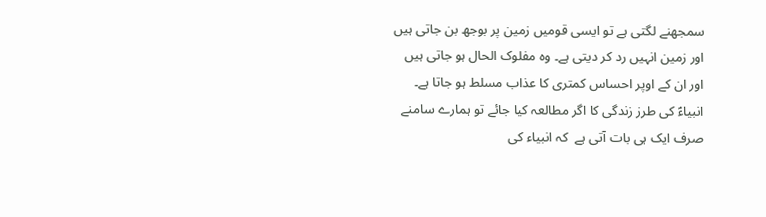سمجھنے لگتی ہے تو ایسی قومیں زمین پر بوجھ بن جاتی ہیں اور زمین انہیں رد کر دیتی ہے۔ وہ مفلوک الحال ہو جاتی ہیں اور ان کے اوپر احساس کمتری کا عذاب مسلط ہو جاتا ہے۔ انبیاءؑ کی طرز زندگی کا اگر مطالعہ کیا جائے تو ہمارے سامنے صرف ایک ہی بات آتی ہے  کہ انبیاء کی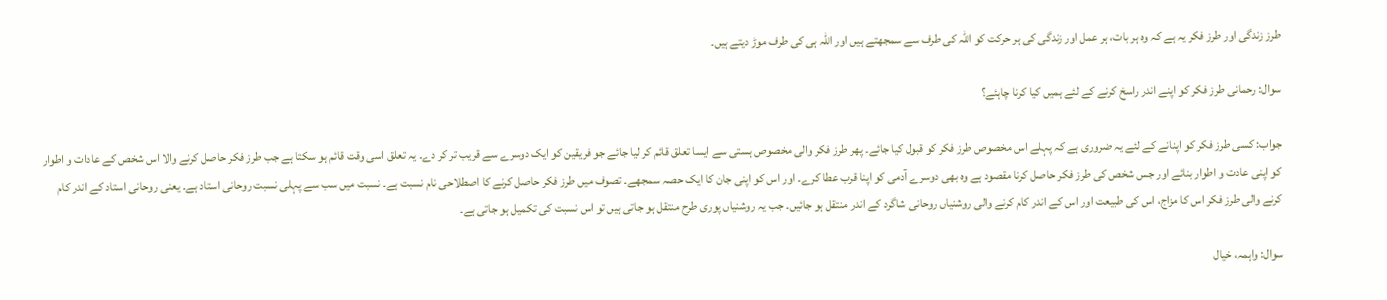طرز زندگی اور طرز فکر یہ ہے کہ وہ ہر بات، ہر عمل اور زندگی کی ہر حرکت کو اللہ کی طرف سے سمجھتے ہیں اور اللہ ہی کی طرف موڑ دیتے ہیں۔

سوال: رحمانی طرز فکر کو اپنے اندر راسخ کرنے کے لئے ہمیں کیا کرنا چاہئے؟

جواب: کسی طرز فکر کو اپنانے کے لئے یہ ضروری ہے کہ پہلے اس مخصوص طرز فکر کو قبول کیا جائے۔ پھر طرز فکر والی مخصوص ہستی سے ایسا تعلق قائم کر لیا جائے جو فریقین کو ایک دوسرے سے قریب تر کر دے۔ یہ تعلق اسی وقت قائم ہو سکتا ہے جب طرز فکر حاصل کرنے والا اس شخص کے عادات و اطوار کو اپنی عادت و اطوار بنائے اور جس شخص کی طرز فکر حاصل کرنا مقصود ہے وہ بھی دوسرے آدمی کو اپنا قرب عطا کرے۔ اور اس کو اپنی جان کا ایک حصہ سمجھے۔ تصوف میں طرز فکر حاصل کرنے کا اصطلاحی نام نسبت ہے۔ نسبت میں سب سے پہلی نسبت روحانی استاد ہے۔ یعنی روحانی استاد کے اندر کام کرنے والی طرز فکر اس کا مزاج، اس کی طبیعت اور اس کے اندر کام کرنے والی روشنیاں روحانی شاگرد کے اندر منتقل ہو جائیں۔ جب یہ روشنیاں پوری طرح منتقل ہو جاتی ہیں تو اس نسبت کی تکمیل ہو جاتی ہے۔

سوال: واہمہ، خیال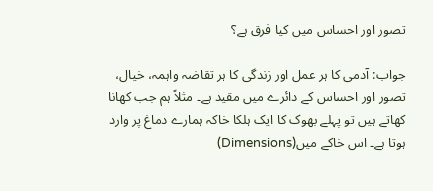تصور اور احساس میں کیا فرق ہے؟

جواب: آدمی کا ہر عمل اور زندگی کا ہر تقاضہ واہمہ، خیال، تصور اور احساس کے دائرے میں مقید ہے۔ مثلاً ہم جب کھانا کھاتے ہیں تو پہلے بھوک کا ایک ہلکا خاکہ ہمارے دماغ پر وارد ہوتا ہے۔ اس خاکے میں(Dimensions)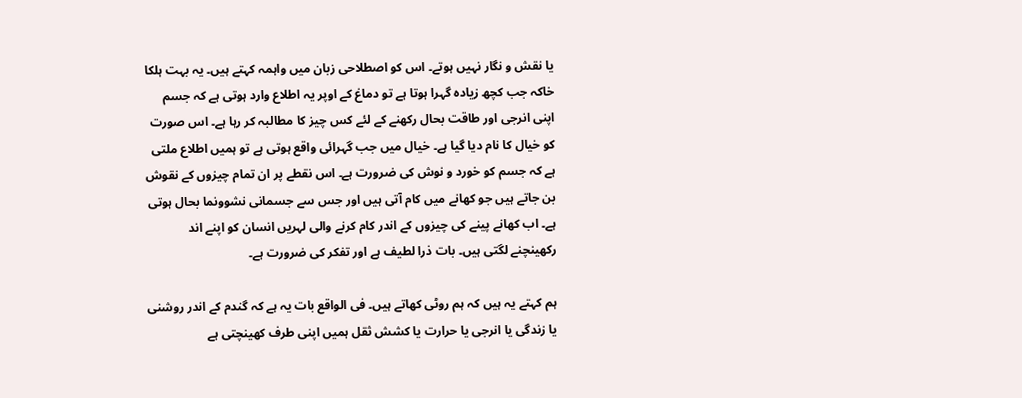یا نقش و نگار نہیں ہوتے۔ اس کو اصطلاحی زبان میں واہمہ کہتے ہیں۔ یہ بہت ہلکا خاکہ جب کچھ زیادہ گہرا ہوتا ہے تو دماغ کے اوپر یہ اطلاع وارد ہوتی ہے کہ جسم اپنی انرجی اور طاقت بحال رکھنے کے لئے کس چیز کا مطالبہ کر رہا ہے۔ اس صورت کو خیال کا نام دیا گیا ہے۔ خیال میں جب گہرائی واقع ہوتی ہے تو ہمیں اطلاع ملتی ہے کہ جسم کو خورد و نوش کی ضرورت ہے۔ اس نقطے پر ان تمام چیزوں کے نقوش بن جاتے ہیں جو کھانے میں کام آتی ہیں اور جس سے جسمانی نشوونما بحال ہوتی ہے۔ اب کھانے پینے کی چیزوں کے اندر کام کرنے والی لہریں انسان کو اپنے اند رکھینچنے لگتی ہیں۔ بات ذرا لطیف ہے اور تفکر کی ضرورت ہے۔

ہم کہتے یہ ہیں کہ ہم روٹی کھاتے ہیں۔ فی الواقع بات یہ ہے کہ گندم کے اندر روشنی یا زندگی یا انرجی یا حرارت یا کشش ثقل ہمیں اپنی طرف کھینچتی ہے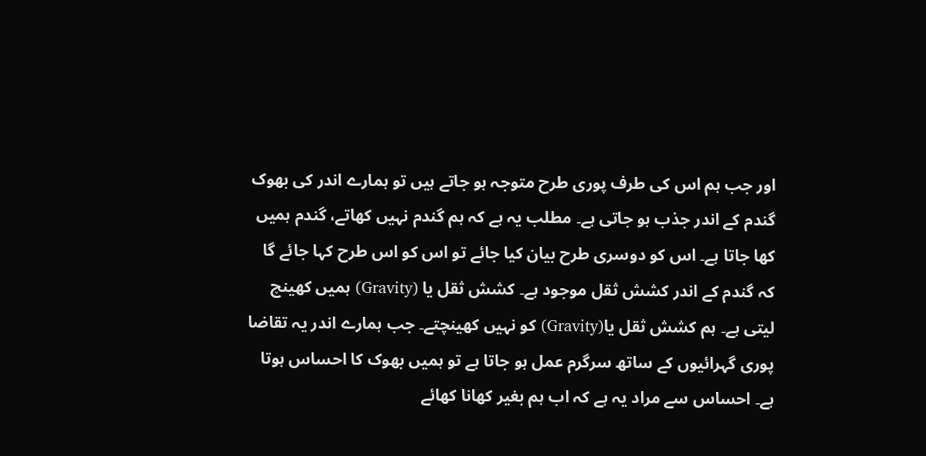اور جب ہم اس کی طرف پوری طرح متوجہ ہو جاتے ہیں تو ہمارے اندر کی بھوک گندم کے اندر جذب ہو جاتی ہے۔ مطلب یہ ہے کہ ہم گندم نہیں کھاتے، گندم ہمیں کھا جاتا ہے۔ اس کو دوسری طرح بیان کیا جائے تو اس کو اس طرح کہا جائے گا کہ گندم کے اندر کشش ثقل موجود ہے۔ کشش ثقل یا (Gravity) ہمیں کھینچ لیتی ہے۔ ہم کشش ثقل یا(Gravity) کو نہیں کھینچتے۔ جب ہمارے اندر یہ تقاضا پوری گہرائیوں کے ساتھ سرگرم عمل ہو جاتا ہے تو ہمیں بھوک کا احساس ہوتا ہے۔ احساس سے مراد یہ ہے کہ اب ہم بغیر کھانا کھائے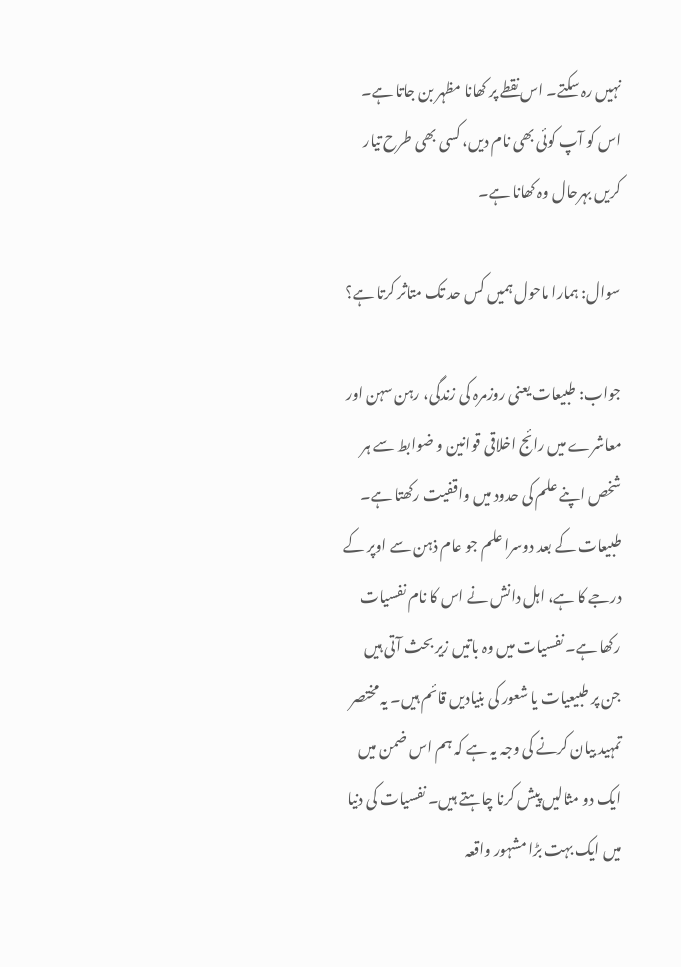نہیں رہ سکتے۔ اس نقطے پر کھانا مظہر بن جاتا ہے۔ اس کو آپ کوئی بھی نام دیں، کسی بھی طرح تیار کریں بہرحال وہ کھانا ہے۔

سوال: ہمارا ماحول ہمیں کس حد تک متاثر کرتا ہے؟

جواب: طبیعات یعنی روزمرہ کی زندگی، رہن سہن اور معاشرے میں رائج اخلاقی قوانین و ضوابط سے ہر شخص اپنے علم کی حدود میں واقفیت رکھتا ہے۔ طبیعات کے بعد دوسرا علم جو عام ذہن سے اوپر کے درجے کا ہے، اہل دانش نے اس کا نام نفسیات رکھا ہے۔ نفسیات میں وہ باتیں زیر بحث آتی ہیں جن پر طبیعیات یا شعور کی بنیادیں قائم ہیں۔ یہ مختصر تمہید بیان کرنے کی وجہ یہ ہے کہ ہم اس ضمن میں ایک دو مثالیں پیش کرنا چاہتے ہیں۔ نفسیات کی دنیا میں ایک بہت بڑا مشہور واقعہ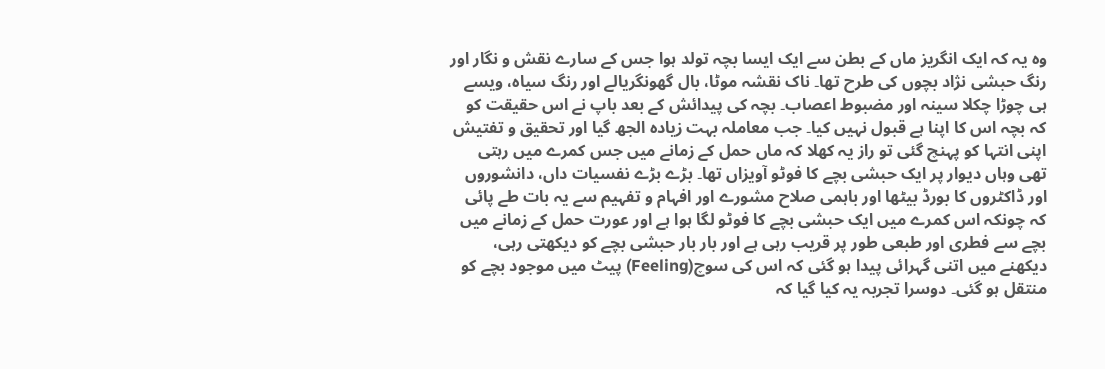وہ یہ کہ ایک انگریز ماں کے بطن سے ایک ایسا بچہ تولد ہوا جس کے سارے نقش و نگار اور رنگ حبشی نژاد بچوں کی طرح تھا۔ ناک نقشہ موٹا، بال گھونگریالے اور رنگ سیاہ، ویسے ہی چوڑا چکلا سینہ اور مضبوط اعصاب۔ بچہ کی پیدائش کے بعد باپ نے اس حقیقت کو کہ بچہ اس کا اپنا ہے قبول نہیں کیا۔ جب معاملہ بہت زیادہ الجھ گیا اور تحقیق و تفتیش اپنی انتہا کو پہنچ گئی تو راز یہ کھلا کہ ماں حمل کے زمانے میں جس کمرے میں رہتی تھی وہاں دیوار پر ایک حبشی بچے کا فوٹو آویزاں تھا۔ بڑے بڑے نفسیات داں، دانشوروں اور ڈاکٹروں کا بورڈ بیٹھا اور باہمی صلاح مشورے اور افہام و تفہیم سے یہ بات طے پائی کہ چونکہ اس کمرے میں ایک حبشی بچے کا فوٹو لگا ہوا ہے اور عورت حمل کے زمانے میں بچے سے فطری اور طبعی طور پر قریب رہی ہے اور بار بار حبشی بچے کو دیکھتی رہی، دیکھنے میں اتنی گہرائی پیدا ہو گئی کہ اس کی سوچ(Feeling) پیٹ میں موجود بچے کو منتقل ہو گئی۔ دوسرا تجربہ یہ کیا گیا کہ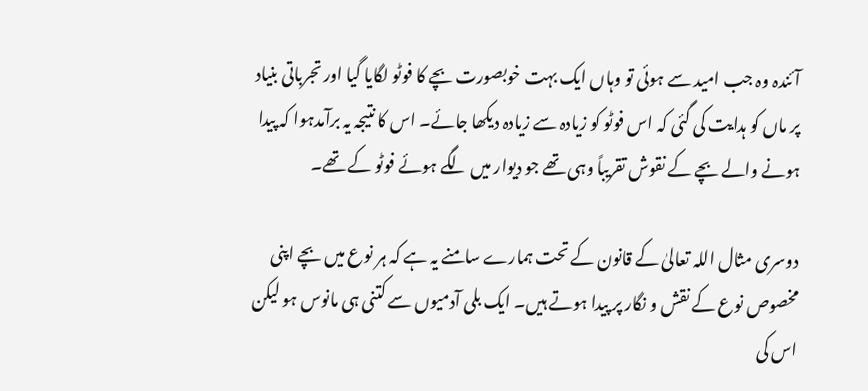آئندہ وہ جب امید سے ہوئی تو وہاں ایک بہت خوبصورت بچے کا فوٹو لگایا گیا اور تجرباتی بنیاد پر ماں کو ہدایت کی گئی کہ اس فوٹو کو زیادہ سے زیادہ دیکھا جائے۔ اس کا نتیجہ یہ برآمدہوا کہ پیدا ہونے والے بچے کے نقوش تقریباً وہی تھے جو دیوار میں لگے ہوئے فوٹو کے تھے۔

دوسری مثال اللہ تعالیٰ کے قانون کے تحت ہمارے سامنے یہ ہے کہ ہر نوع میں بچے اپنی مخصوص نوع کے نقش و نگار پر پیدا ہوتے ہیں۔ ایک بلی آدمیوں سے کتنی ہی مانوس ہو لیکن اس کی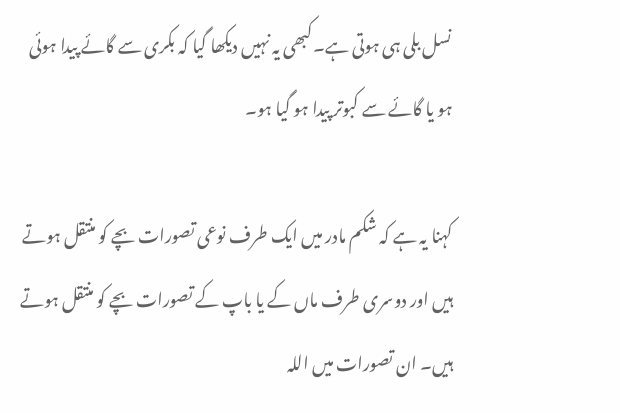نسل بلی ہی ہوتی ہے۔ کبھی یہ نہیں دیکھا گیا کہ بکری سے گائے پیدا ہوئی ہو یا گائے سے کبوتر پیدا ہو گیا ہو۔

کہنا یہ ہے کہ شکم مادر میں ایک طرف نوعی تصورات بچے کو منتقل ہوتے ہیں اور دوسری طرف ماں کے یا باپ کے تصورات بچے کو منتقل ہوتے ہیں۔ ان تصورات میں اللہ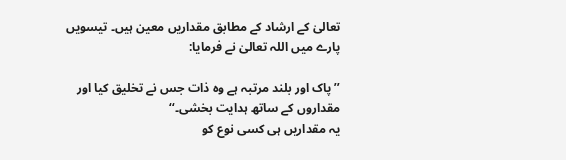تعالیٰ کے ارشاد کے مطابق مقداریں معین ہیں۔ تیسویں پارے میں اللہ تعالیٰ نے فرمایا:

’’پاک اور بلند مرتبہ ہے وہ ذات جس نے تخلیق کیا اور مقداروں کے ساتھ ہدایت بخشی۔‘‘
یہ مقداریں ہی کسی نوع کو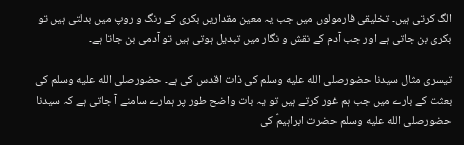الگ کرتی ہیں۔ تخلیقی فارمولوں میں جب یہ معین مقداریں بکری کے رنگ و روپ میں بدلتی ہیں تو بکری بن جاتی ہے اور جب آدم کے نقش و نگار میں تبدیل ہوتی ہیں تو آدمی بن جاتا ہے۔

تیسری مثال سیدنا حضورصلى الله عليه وسلم کی ذات اقدس کی ہے۔ حضورصلى الله عليه وسلم کی بعثت کے بارے میں جب ہم غور کرتے ہیں تو یہ بات واضح طور پر ہمارے سامنے آ جاتی ہے کہ سیدنا حضورصلى الله عليه وسلم حضرت ابراہیمؑ کی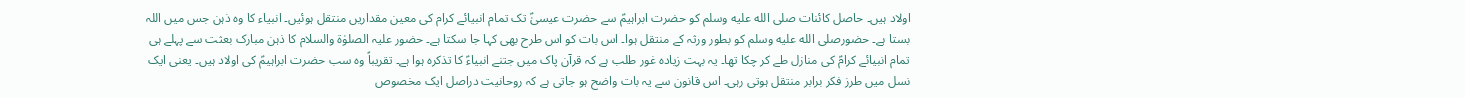اولاد ہیں۔ حاصل کائنات صلى الله عليه وسلم کو حضرت ابراہیمؑ سے حضرت عیسیٰؑ تک تمام انبیائے کرام کی معین مقداریں منتقل ہوئیں۔ انبیاء کا وہ ذہن جس میں اللہ بستا ہے۔ حضورصلى الله عليه وسلم کو بطور ورثہ کے منتقل ہوا۔ اس بات کو اس طرح بھی کہا جا سکتا ہے۔ حضور علیہ الصلوٰۃ والسلام کا ذہن مبارک بعثت سے پہلے ہی تمام انبیائے کرامؑ کی منازل طے کر چکا تھا۔ یہ بہت زیادہ غور طلب ہے کہ قرآن پاک میں جتنے انبیاءؑ کا تذکرہ ہوا ہے۔ تقریباً وہ سب حضرت ابراہیمؑ کی اولاد ہیں۔ یعنی ایک نسل میں طرز فکر برابر منتقل ہوتی رہی۔ اس قانون سے یہ بات واضح ہو جاتی ہے کہ روحانیت دراصل ایک مخصوص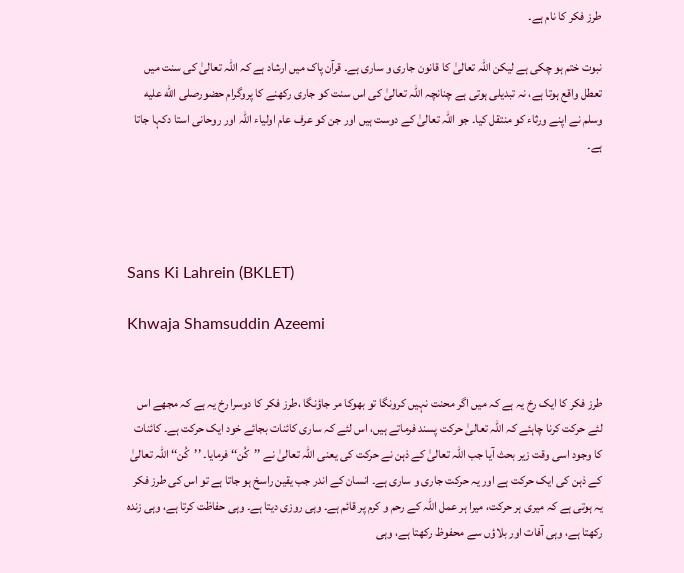طرز فکر کا نام ہے۔

نبوت ختم ہو چکی ہے لیکن اللہ تعالیٰ کا قانون جاری و ساری ہے۔ قرآن پاک میں ارشاد ہے کہ اللہ تعالیٰ کی سنت میں تعطل واقع ہوتا ہے، نہ تبدیلی ہوتی ہے چنانچہ اللہ تعالیٰ کی اس سنت کو جاری رکھنے کا پروگرام حضورصلى الله عليه وسلم نے اپنے ورثاء کو منتقل کیا۔ جو اللہ تعالیٰ کے دوست ہیں اور جن کو عرف عام اولیاء اللہ اور روحانی استا دکہا جاتا ہے۔




Sans Ki Lahrein (BKLET)

Khwaja Shamsuddin Azeemi


طرز فکر کا ایک رخ یہ ہے کہ میں اگر محنت نہیں کرونگا تو بھوکا مر جاؤنگا ،طرز فکر کا دوسرا رخ یہ ہے کہ مجھے اس لئے حرکت کرنا چاہئے کہ اللہ تعالیٰ حرکت پسند فرماتے ہیں، اس لئے کہ ساری کائنات بجائے خود ایک حرکت ہے۔ کائنات کا وجود اسی وقت زیر بحث آیا جب اللہ تعالیٰ کے ذہن نے حرکت کی یعنی اللہ تعالیٰ نے ’’کُن‘‘ فرمایا۔ ’’کُن‘‘ اللہ تعالیٰ کے ذہن کی ایک حرکت ہے اور یہ حرکت جاری و ساری ہے۔ انسان کے اندر جب یقین راسخ ہو جاتا ہے تو اس کی طرز فکر یہ ہوتی ہے کہ میری ہر حرکت، میرا ہر عمل اللہ کے رحم و کرم پر قائم ہے۔ وہی روزی دیتا ہے۔ وہی حفاظت کرتا ہے، وہی زندہ رکھتا ہے، وہی آفات اور بلاؤں سے محفوظ رکھتا ہے، وہی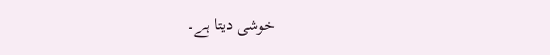خوشی دیتا ہے۔